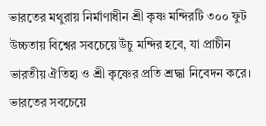ভারতের মথুরায় নির্মাণাধীন শ্রী কৃষ্ণ মন্দিরটি ৩০০ ফুট উচ্চতায় বিশ্বের সবচেয়ে উঁচু মন্দির হবে, যা প্রাচীন ভারতীয় ঐতিহ্য ও শ্রী কৃষ্ণের প্রতি শ্রদ্ধা নিবেদন করে।
ভারতের সবচেয়ে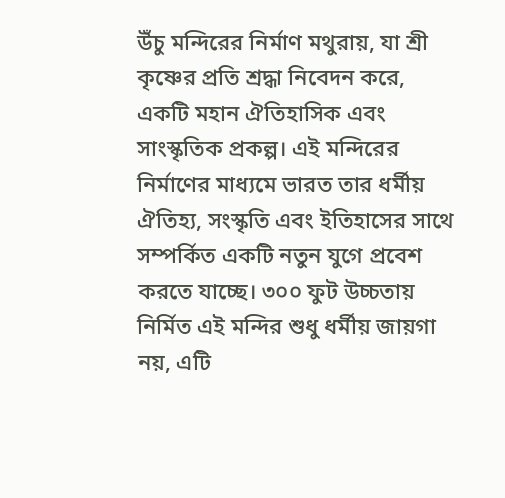উঁচু মন্দিরের নির্মাণ মথুরায়, যা শ্রী কৃষ্ণের প্রতি শ্রদ্ধা নিবেদন করে, একটি মহান ঐতিহাসিক এবং সাংস্কৃতিক প্রকল্প। এই মন্দিরের নির্মাণের মাধ্যমে ভারত তার ধর্মীয় ঐতিহ্য, সংস্কৃতি এবং ইতিহাসের সাথে সম্পর্কিত একটি নতুন যুগে প্রবেশ করতে যাচ্ছে। ৩০০ ফুট উচ্চতায় নির্মিত এই মন্দির শুধু ধর্মীয় জায়গা নয়, এটি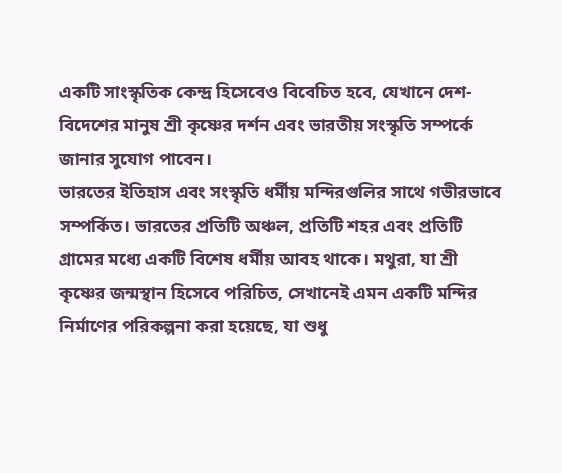একটি সাংস্কৃতিক কেন্দ্র হিসেবেও বিবেচিত হবে, যেখানে দেশ-বিদেশের মানুষ শ্রী কৃষ্ণের দর্শন এবং ভারতীয় সংস্কৃতি সম্পর্কে জানার সুযোগ পাবেন।
ভারতের ইতিহাস এবং সংস্কৃতি ধর্মীয় মন্দিরগুলির সাথে গভীরভাবে সম্পর্কিত। ভারতের প্রতিটি অঞ্চল, প্রতিটি শহর এবং প্রতিটি গ্রামের মধ্যে একটি বিশেষ ধর্মীয় আবহ থাকে। মথুরা, যা শ্রী কৃষ্ণের জন্মস্থান হিসেবে পরিচিত, সেখানেই এমন একটি মন্দির নির্মাণের পরিকল্পনা করা হয়েছে, যা শুধু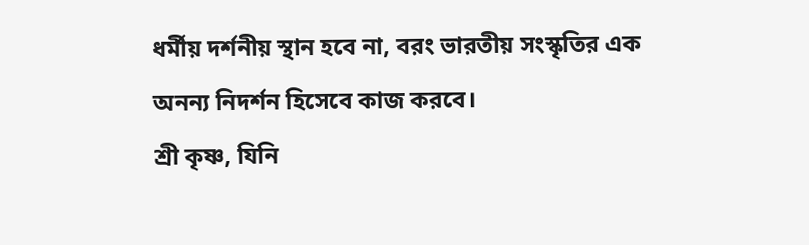ধর্মীয় দর্শনীয় স্থান হবে না, বরং ভারতীয় সংস্কৃতির এক অনন্য নিদর্শন হিসেবে কাজ করবে।
শ্রী কৃষ্ণ, যিনি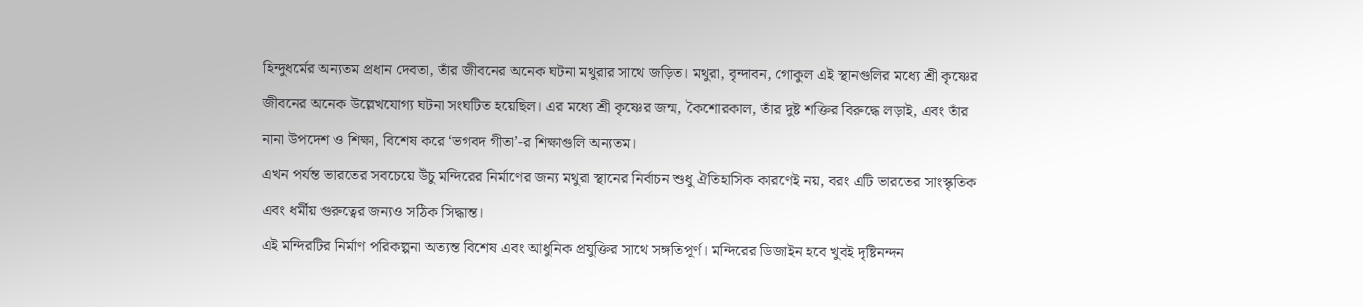হিন্দুধর্মের অন্যতম প্রধান দেবতা, তাঁর জীবনের অনেক ঘটনা মথুরার সাথে জড়িত। মথুরা, বৃন্দাবন, গোকুল এই স্থানগুলির মধ্যে শ্রী কৃষ্ণের জীবনের অনেক উল্লেখযোগ্য ঘটনা সংঘটিত হয়েছিল। এর মধ্যে শ্রী কৃষ্ণের জন্ম, কৈশোরকাল, তাঁর দুষ্ট শক্তির বিরুদ্ধে লড়াই, এবং তাঁর নানা উপদেশ ও শিক্ষা, বিশেষ করে ‘ভগবদ গীতা’-র শিক্ষাগুলি অন্যতম।
এখন পর্যন্ত ভারতের সবচেয়ে উঁচু মন্দিরের নির্মাণের জন্য মথুরা স্থানের নির্বাচন শুধু ঐতিহাসিক কারণেই নয়, বরং এটি ভারতের সাংস্কৃতিক এবং ধর্মীয় গুরুত্বের জন্যও সঠিক সিদ্ধান্ত।
এই মন্দিরটির নির্মাণ পরিকল্পনা অত্যন্ত বিশেষ এবং আধুনিক প্রযুক্তির সাথে সঙ্গতিপূর্ণ। মন্দিরের ডিজাইন হবে খুবই দৃষ্টিনন্দন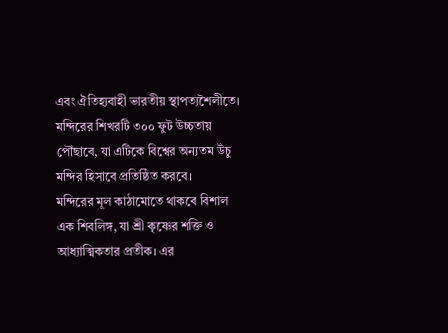এবং ঐতিহ্যবাহী ভারতীয় স্থাপত্যশৈলীতে। মন্দিরের শিখরটি ৩০০ ফুট উচ্চতায় পৌঁছাবে, যা এটিকে বিশ্বের অন্যতম উঁচু মন্দির হিসাবে প্রতিষ্ঠিত করবে।
মন্দিরের মূল কাঠামোতে থাকবে বিশাল এক শিবলিঙ্গ, যা শ্রী কৃষ্ণের শক্তি ও আধ্যাত্মিকতার প্রতীক। এর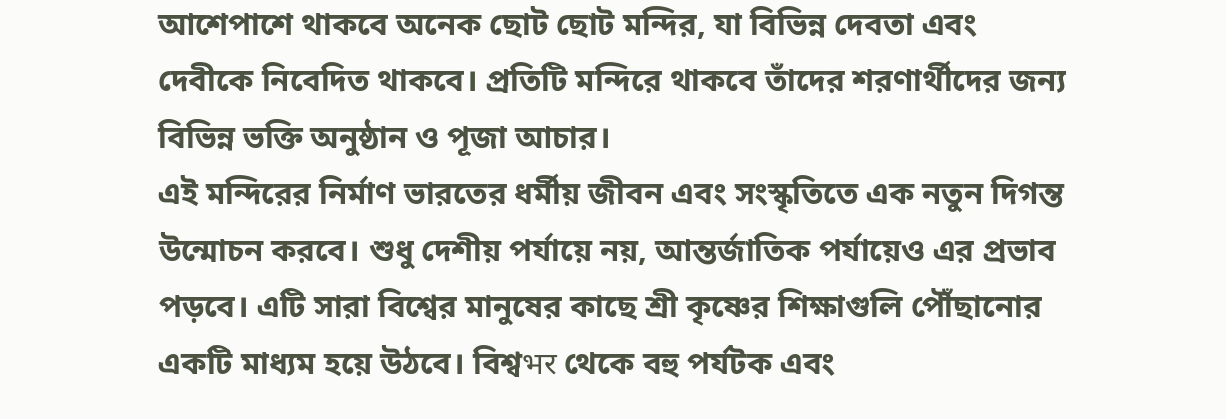আশেপাশে থাকবে অনেক ছোট ছোট মন্দির, যা বিভিন্ন দেবতা এবং দেবীকে নিবেদিত থাকবে। প্রতিটি মন্দিরে থাকবে তাঁদের শরণার্থীদের জন্য বিভিন্ন ভক্তি অনুষ্ঠান ও পূজা আচার।
এই মন্দিরের নির্মাণ ভারতের ধর্মীয় জীবন এবং সংস্কৃতিতে এক নতুন দিগন্ত উন্মোচন করবে। শুধু দেশীয় পর্যায়ে নয়, আন্তর্জাতিক পর্যায়েও এর প্রভাব পড়বে। এটি সারা বিশ্বের মানুষের কাছে শ্রী কৃষ্ণের শিক্ষাগুলি পৌঁছানোর একটি মাধ্যম হয়ে উঠবে। বিশ্বभर থেকে বহু পর্যটক এবং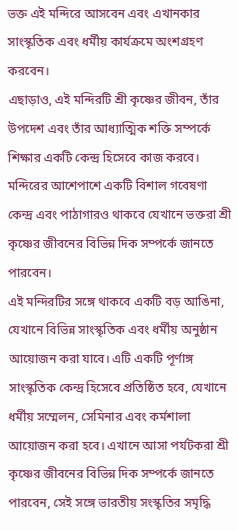ভক্ত এই মন্দিরে আসবেন এবং এখানকার সাংস্কৃতিক এবং ধর্মীয় কার্যক্রমে অংশগ্রহণ করবেন।
এছাড়াও, এই মন্দিরটি শ্রী কৃষ্ণের জীবন, তাঁর উপদেশ এবং তাঁর আধ্যাত্মিক শক্তি সম্পর্কে শিক্ষার একটি কেন্দ্র হিসেবে কাজ করবে। মন্দিরের আশেপাশে একটি বিশাল গবেষণা কেন্দ্র এবং পাঠাগারও থাকবে যেখানে ভক্তরা শ্রী কৃষ্ণের জীবনের বিভিন্ন দিক সম্পর্কে জানতে পারবেন।
এই মন্দিরটির সঙ্গে থাকবে একটি বড় আঙিনা, যেখানে বিভিন্ন সাংস্কৃতিক এবং ধর্মীয় অনুষ্ঠান আয়োজন করা যাবে। এটি একটি পূর্ণাঙ্গ সাংস্কৃতিক কেন্দ্র হিসেবে প্রতিষ্ঠিত হবে, যেখানে ধর্মীয় সম্মেলন, সেমিনার এবং কর্মশালা আয়োজন করা হবে। এখানে আসা পর্যটকরা শ্রী কৃষ্ণের জীবনের বিভিন্ন দিক সম্পর্কে জানতে পারবেন, সেই সঙ্গে ভারতীয় সংস্কৃতির সমৃদ্ধি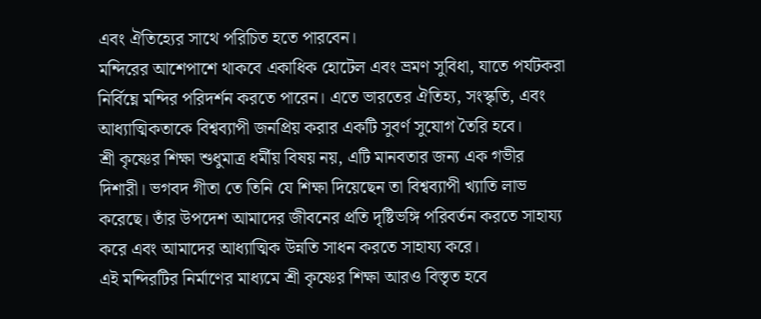এবং ঐতিহ্যের সাথে পরিচিত হতে পারবেন।
মন্দিরের আশেপাশে থাকবে একাধিক হোটেল এবং ভ্রমণ সুবিধা, যাতে পর্যটকরা নির্বিঘ্নে মন্দির পরিদর্শন করতে পারেন। এতে ভারতের ঐতিহ্য, সংস্কৃতি, এবং আধ্যাত্মিকতাকে বিশ্বব্যাপী জনপ্রিয় করার একটি সুবর্ণ সুযোগ তৈরি হবে।
শ্রী কৃষ্ণের শিক্ষা শুধুমাত্র ধর্মীয় বিষয় নয়, এটি মানবতার জন্য এক গভীর দিশারী। ভগবদ গীতা তে তিনি যে শিক্ষা দিয়েছেন তা বিশ্বব্যাপী খ্যাতি লাভ করেছে। তাঁর উপদেশ আমাদের জীবনের প্রতি দৃষ্টিভঙ্গি পরিবর্তন করতে সাহায্য করে এবং আমাদের আধ্যাত্মিক উন্নতি সাধন করতে সাহায্য করে।
এই মন্দিরটির নির্মাণের মাধ্যমে শ্রী কৃষ্ণের শিক্ষা আরও বিস্তৃত হবে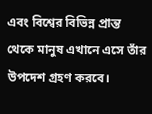এবং বিশ্বের বিভিন্ন প্রান্ত থেকে মানুষ এখানে এসে তাঁর উপদেশ গ্রহণ করবে।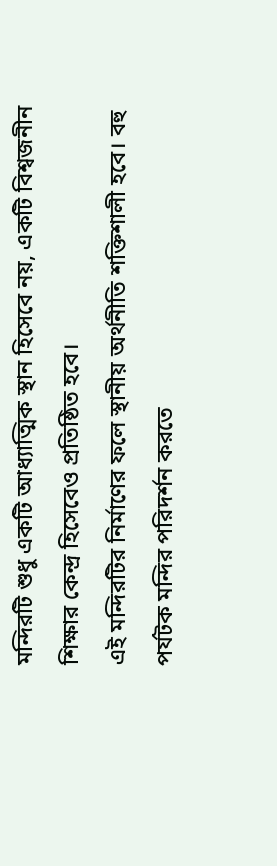মন্দিরটি শুধু একটি আধ্যাত্মিক স্থান হিসেবে নয়, একটি বিশ্বজনীন শিক্ষার কেন্দ্র হিসেবেও প্রতিষ্ঠিত হবে।
এই মন্দিরটির নির্মাণের ফলে স্থানীয় অর্থনীতি শক্তিশালী হবে। বহু পর্যটক মন্দির পরিদর্শন করতে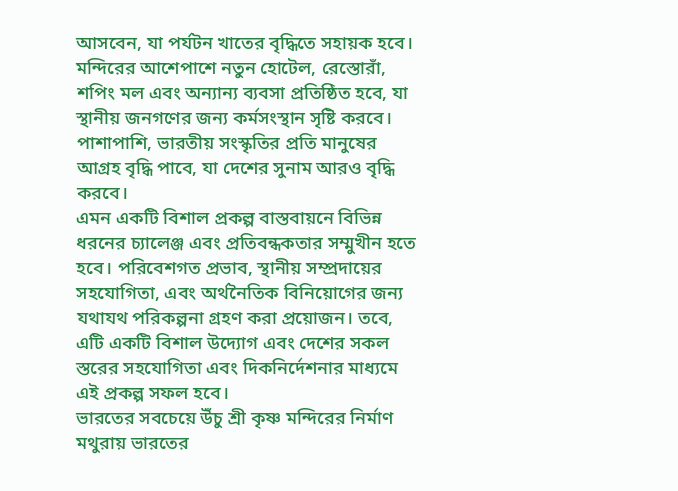আসবেন, যা পর্যটন খাতের বৃদ্ধিতে সহায়ক হবে। মন্দিরের আশেপাশে নতুন হোটেল, রেস্তোরাঁ, শপিং মল এবং অন্যান্য ব্যবসা প্রতিষ্ঠিত হবে, যা স্থানীয় জনগণের জন্য কর্মসংস্থান সৃষ্টি করবে। পাশাপাশি, ভারতীয় সংস্কৃতির প্রতি মানুষের আগ্রহ বৃদ্ধি পাবে, যা দেশের সুনাম আরও বৃদ্ধি করবে।
এমন একটি বিশাল প্রকল্প বাস্তবায়নে বিভিন্ন ধরনের চ্যালেঞ্জ এবং প্রতিবন্ধকতার সম্মুখীন হতে হবে। পরিবেশগত প্রভাব, স্থানীয় সম্প্রদায়ের সহযোগিতা, এবং অর্থনৈতিক বিনিয়োগের জন্য যথাযথ পরিকল্পনা গ্রহণ করা প্রয়োজন। তবে, এটি একটি বিশাল উদ্যোগ এবং দেশের সকল স্তরের সহযোগিতা এবং দিকনির্দেশনার মাধ্যমে এই প্রকল্প সফল হবে।
ভারতের সবচেয়ে উঁচু শ্রী কৃষ্ণ মন্দিরের নির্মাণ মথুরায় ভারতের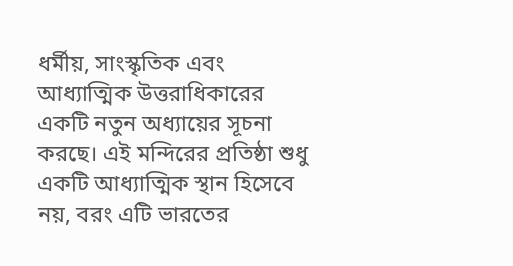ধর্মীয়, সাংস্কৃতিক এবং আধ্যাত্মিক উত্তরাধিকারের একটি নতুন অধ্যায়ের সূচনা করছে। এই মন্দিরের প্রতিষ্ঠা শুধু একটি আধ্যাত্মিক স্থান হিসেবে নয়, বরং এটি ভারতের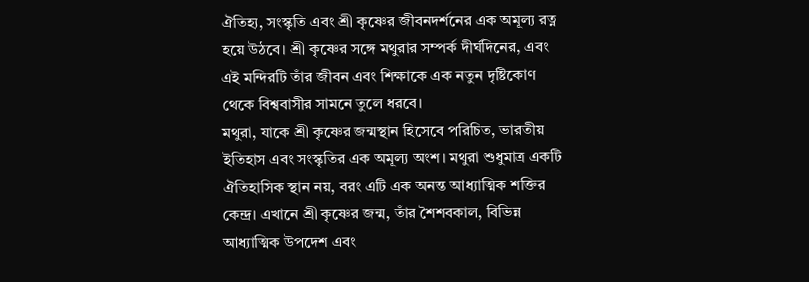ঐতিহ্য, সংস্কৃতি এবং শ্রী কৃষ্ণের জীবনদর্শনের এক অমূল্য রত্ন হয়ে উঠবে। শ্রী কৃষ্ণের সঙ্গে মথুরার সম্পর্ক দীর্ঘদিনের, এবং এই মন্দিরটি তাঁর জীবন এবং শিক্ষাকে এক নতুন দৃষ্টিকোণ থেকে বিশ্ববাসীর সামনে তুলে ধরবে।
মথুরা, যাকে শ্রী কৃষ্ণের জন্মস্থান হিসেবে পরিচিত, ভারতীয় ইতিহাস এবং সংস্কৃতির এক অমূল্য অংশ। মথুরা শুধুমাত্র একটি ঐতিহাসিক স্থান নয়, বরং এটি এক অনন্ত আধ্যাত্মিক শক্তির কেন্দ্র। এখানে শ্রী কৃষ্ণের জন্ম, তাঁর শৈশবকাল, বিভিন্ন আধ্যাত্মিক উপদেশ এবং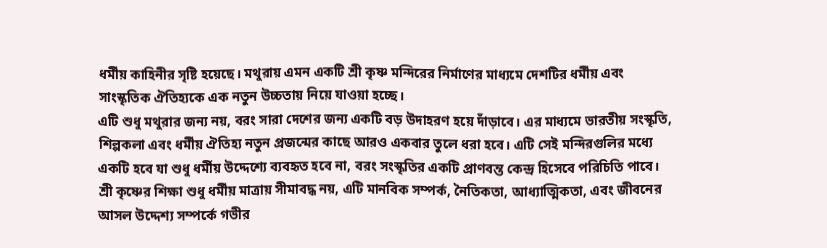ধর্মীয় কাহিনীর সৃষ্টি হয়েছে। মথুরায় এমন একটি শ্রী কৃষ্ণ মন্দিরের নির্মাণের মাধ্যমে দেশটির ধর্মীয় এবং সাংস্কৃতিক ঐতিহ্যকে এক নতুন উচ্চতায় নিয়ে যাওয়া হচ্ছে।
এটি শুধু মথুরার জন্য নয়, বরং সারা দেশের জন্য একটি বড় উদাহরণ হয়ে দাঁড়াবে। এর মাধ্যমে ভারতীয় সংস্কৃতি, শিল্পকলা এবং ধর্মীয় ঐতিহ্য নতুন প্রজন্মের কাছে আরও একবার তুলে ধরা হবে। এটি সেই মন্দিরগুলির মধ্যে একটি হবে যা শুধু ধর্মীয় উদ্দেশ্যে ব্যবহৃত হবে না, বরং সংস্কৃতির একটি প্রাণবন্ত কেন্দ্র হিসেবে পরিচিতি পাবে।
শ্রী কৃষ্ণের শিক্ষা শুধু ধর্মীয় মাত্রায় সীমাবদ্ধ নয়, এটি মানবিক সম্পর্ক, নৈতিকতা, আধ্যাত্মিকতা, এবং জীবনের আসল উদ্দেশ্য সম্পর্কে গভীর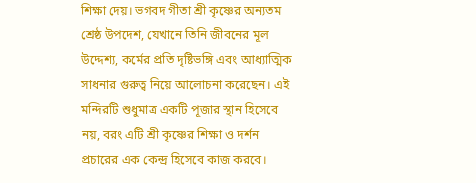শিক্ষা দেয়। ভগবদ গীতা শ্রী কৃষ্ণের অন্যতম শ্রেষ্ঠ উপদেশ, যেখানে তিনি জীবনের মূল উদ্দেশ্য, কর্মের প্রতি দৃষ্টিভঙ্গি এবং আধ্যাত্মিক সাধনার গুরুত্ব নিয়ে আলোচনা করেছেন। এই মন্দিরটি শুধুমাত্র একটি পূজার স্থান হিসেবে নয়, বরং এটি শ্রী কৃষ্ণের শিক্ষা ও দর্শন প্রচারের এক কেন্দ্র হিসেবে কাজ করবে।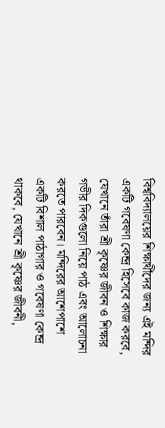বিশ্ববিদ্যালয়ের শিক্ষার্থীদের জন্য এই মন্দির একটি গবেষণা কেন্দ্র হিসেবে কাজ করবে, যেখানে তাঁরা শ্রী কৃষ্ণের জীবন ও শিক্ষার গভীর দিকগুলো নিয়ে পাঠ এবং আলোচনা করতে পারবেন। মন্দিরের আশেপাশে একটি বিশাল পাঠাগার ও গবেষণা কেন্দ্র থাকবে, যেখানে শ্রী কৃষ্ণের জীবনী,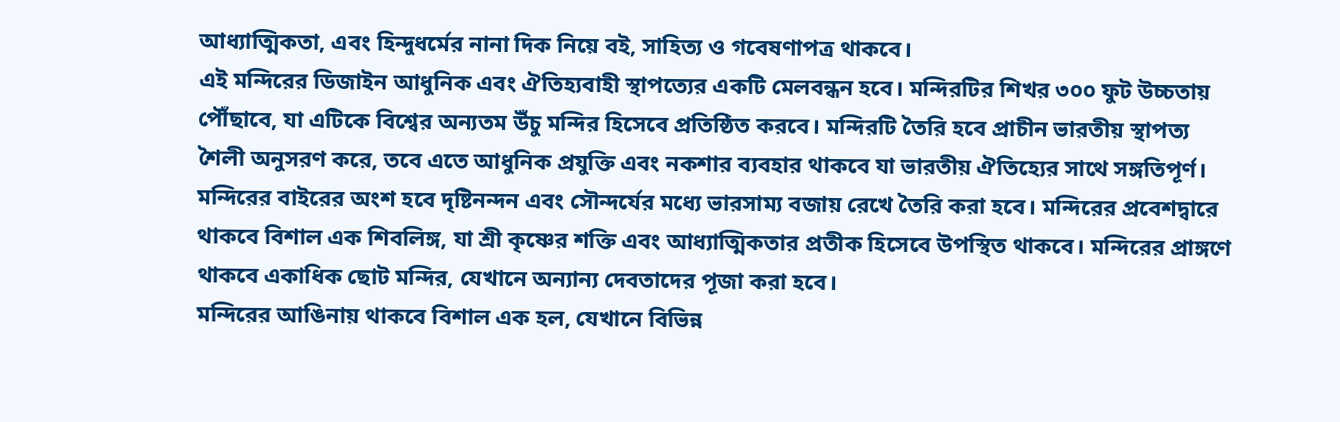আধ্যাত্মিকতা, এবং হিন্দুধর্মের নানা দিক নিয়ে বই, সাহিত্য ও গবেষণাপত্র থাকবে।
এই মন্দিরের ডিজাইন আধুনিক এবং ঐতিহ্যবাহী স্থাপত্যের একটি মেলবন্ধন হবে। মন্দিরটির শিখর ৩০০ ফুট উচ্চতায় পৌঁছাবে, যা এটিকে বিশ্বের অন্যতম উঁচু মন্দির হিসেবে প্রতিষ্ঠিত করবে। মন্দিরটি তৈরি হবে প্রাচীন ভারতীয় স্থাপত্য শৈলী অনুসরণ করে, তবে এতে আধুনিক প্রযুক্তি এবং নকশার ব্যবহার থাকবে যা ভারতীয় ঐতিহ্যের সাথে সঙ্গতিপূর্ণ।
মন্দিরের বাইরের অংশ হবে দৃষ্টিনন্দন এবং সৌন্দর্যের মধ্যে ভারসাম্য বজায় রেখে তৈরি করা হবে। মন্দিরের প্রবেশদ্বারে থাকবে বিশাল এক শিবলিঙ্গ, যা শ্রী কৃষ্ণের শক্তি এবং আধ্যাত্মিকতার প্রতীক হিসেবে উপস্থিত থাকবে। মন্দিরের প্রাঙ্গণে থাকবে একাধিক ছোট মন্দির, যেখানে অন্যান্য দেবতাদের পূজা করা হবে।
মন্দিরের আঙিনায় থাকবে বিশাল এক হল, যেখানে বিভিন্ন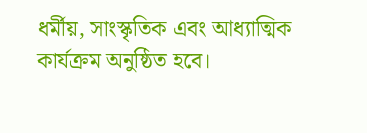ধর্মীয়, সাংস্কৃতিক এবং আধ্যাত্মিক কার্যক্রম অনুষ্ঠিত হবে।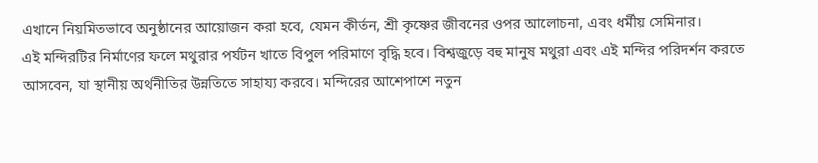এখানে নিয়মিতভাবে অনুষ্ঠানের আয়োজন করা হবে, যেমন কীর্তন, শ্রী কৃষ্ণের জীবনের ওপর আলোচনা, এবং ধর্মীয় সেমিনার।
এই মন্দিরটির নির্মাণের ফলে মথুরার পর্যটন খাতে বিপুল পরিমাণে বৃদ্ধি হবে। বিশ্বজুড়ে বহু মানুষ মথুরা এবং এই মন্দির পরিদর্শন করতে আসবেন, যা স্থানীয় অর্থনীতির উন্নতিতে সাহায্য করবে। মন্দিরের আশেপাশে নতুন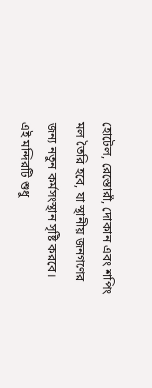হোটেল, রেস্তোরাঁ, দোকান এবং শপিং মল তৈরি হবে, যা স্থানীয় জনগণের জন্য নতুন কর্মসংস্থান সৃষ্টি করবে।
এই মন্দিরটি শুধু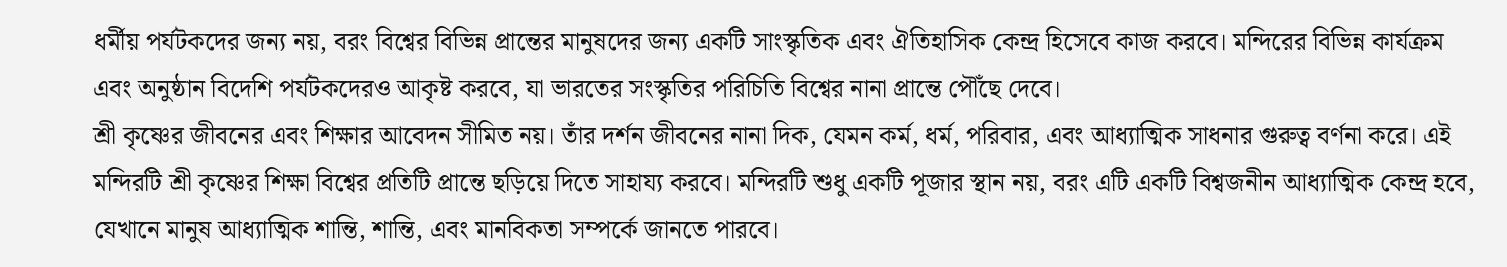ধর্মীয় পর্যটকদের জন্য নয়, বরং বিশ্বের বিভিন্ন প্রান্তের মানুষদের জন্য একটি সাংস্কৃতিক এবং ঐতিহাসিক কেন্দ্র হিসেবে কাজ করবে। মন্দিরের বিভিন্ন কার্যক্রম এবং অনুষ্ঠান বিদেশি পর্যটকদেরও আকৃষ্ট করবে, যা ভারতের সংস্কৃতির পরিচিতি বিশ্বের নানা প্রান্তে পৌঁছে দেবে।
শ্রী কৃষ্ণের জীবনের এবং শিক্ষার আবেদন সীমিত নয়। তাঁর দর্শন জীবনের নানা দিক, যেমন কর্ম, ধর্ম, পরিবার, এবং আধ্যাত্মিক সাধনার গুরুত্ব বর্ণনা করে। এই মন্দিরটি শ্রী কৃষ্ণের শিক্ষা বিশ্বের প্রতিটি প্রান্তে ছড়িয়ে দিতে সাহায্য করবে। মন্দিরটি শুধু একটি পূজার স্থান নয়, বরং এটি একটি বিশ্বজনীন আধ্যাত্মিক কেন্দ্র হবে, যেখানে মানুষ আধ্যাত্মিক শান্তি, শান্তি, এবং মানবিকতা সম্পর্কে জানতে পারবে।